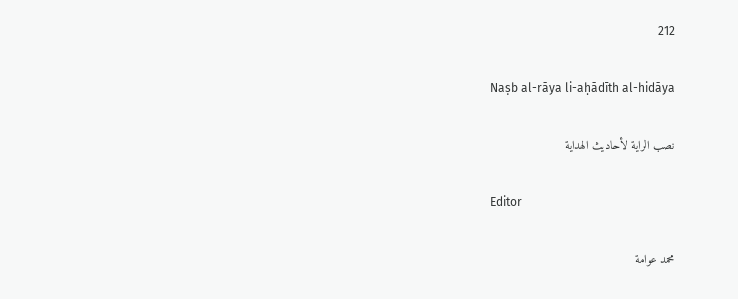212

Naṣb al-rāya li-aḥādīth al-hidāya

نصب الراية لأحاديث الهداية

Editor

محمد عوامة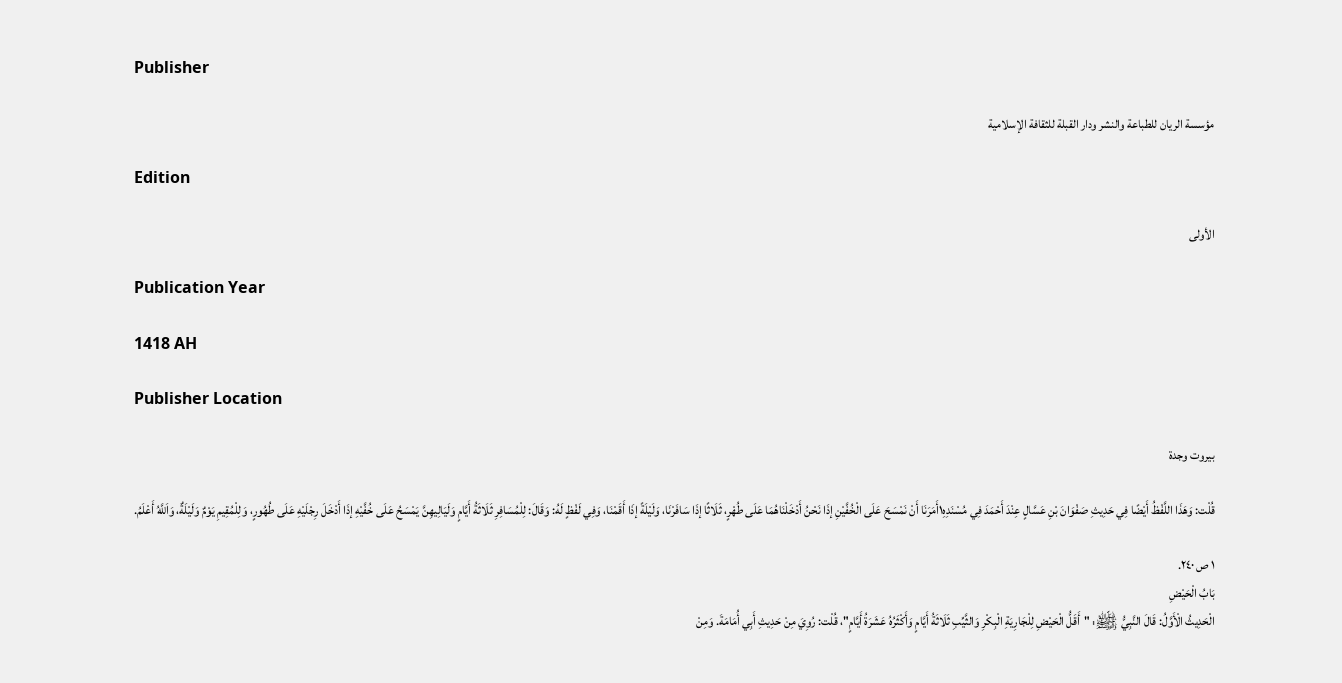Publisher

مؤسسة الريان للطباعة والنشر ودار القبلة للثقافة الإسلامية

Edition

الأولى

Publication Year

1418 AH

Publisher Location

بيروت وجدة

قُلْت: وَهَذَا اللَّفْظُ أَيْضًا فِي حَدِيثِ صَفْوَانَ بْنِ عَسَّالٍ عِنْدَ أَحْمَدَ فِي مُسْنَدِهِ١أَمَرَنَا أَنْ نَمْسَحَ عَلَى الْخُفَّيْنِ إذَا نَحْنُ أَدْخَلْنَاهُمَا عَلَى طُهْرٍ، ثَلَاثًا إذَا سَافَرْنَا، وَلَيْلَةً إذَا أَقَمْنَا، وَفِي لَفْظٍ لَهُ: وَقَالَ: لِلْمُسَافِرِ ثَلَاثَةُ أَيَّامٍ وَلَيَالِيهِنَّ يَمْسَحُ عَلَى خُفَّيْهِ إذَا أَدْخَلَ رِجْلَيْهِ عَلَى طُهُورٍ، وَلِلْمُقِيمِ يَوْمٌ وَلَيْلَةٌ، وَاَللَّهُ أَعْلَمُ.

١ ص ٢٤٠.
بَابُ الْحَيْضِ
الْحَدِيثُ الْأَوَّلُ: قَالَ النَّبِيُّ ﵌: "أَقَلُّ الْحَيْضِ لِلْجَارِيَةِ الْبِكْرِ وَالثَّيِّبِ ثَلَاثَةُ أَيَّامٍ وَأَكْثَرُهُ عَشَرَةُ أَيَّامٍ"، قُلْت: رُوِيَ مِنْ حَدِيثِ أَبِي أُمَامَةَ. وَمِنْ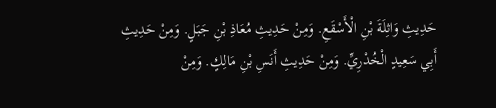حَدِيثِ وَاثِلَةَ بْنِ الْأَسْقَعِ. وَمِنْ حَدِيثِ مُعَاذِ بْنِ جَبَلٍ. وَمِنْ حَدِيثِ أَبِي سَعِيدٍ الْخُدْرِيِّ. وَمِنْ حَدِيثِ أَنَسِ بْنِ مَالِكٍ. وَمِنْ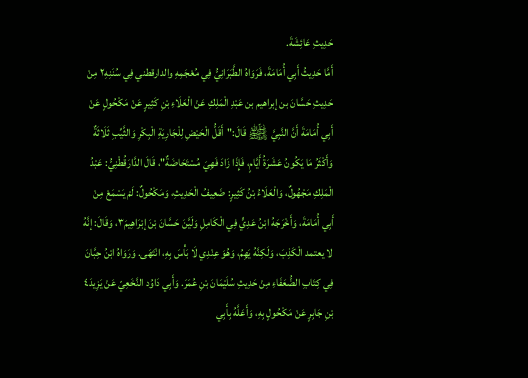حَدِيثِ عَائِشَةَ.
أَمَّا حَدِيثُ أَبِي أُمَامَةَ، فَرَوَاهُ الطَّبَرَانِيُّ فِي مُعْجَمِهِ والدارقطني فِي سُنَنِهِ٢ مِنْ حَدِيثِ حَسَّانَ بن إبراهيم بن عَبْدِ الْمَلِكِ عَنْ الْعَلَاءِ بْنِ كَثِيرٍ عَنْ مَكْحُولٍ عَنْ أَبِي أُمَامَةَ أَنَّ النَّبِيَّ ﵌ قَالَ:"أَقَلُّ الْحَيْضِ لِلْجَارِيَةِ الْبِكْرِ وَالثَّيِّبِ ثَلَاثَةٌ وَأَكْثَرُ مَا يَكُونُ عَشَرَةُ أَيَّامٍ، فَإِذَا زَادَ فَهِيَ مُسْتَحَاضَةٌ"، قَالَ الدَّارَقُطْنِيُّ: عَبْدُ الْمَلِكِ مَجْهُولٌ، وَالْعَلَاءُ بْنُ كَثِيرٍ: ضَعِيفُ الْحَدِيثِ، وَمَكْحُولٌ: لَمْ يَسْمَعْ مِنْ أَبِي أُمَامَةَ، وَأَخْرَجَهُ ابْنُ عَدِيٍّ فِي الْكَامِلِ وَلَيَّنَ حَسَّانَ بْنَ إبْرَاهِيمَ٣، وَقَالَ: إنَّهُ لا يعتمد الْكَذِبَ، وَلَكِنَّهُ يَهِمُ، وَهُوَ عِنْدِي لَا بَأْسَ بِهِ، انْتَهَى. وَرَوَاهُ ابْنُ حِبَّانَ فِي كِتَابِ الضُّعَفَاءِ مِنْ حَدِيثِ سُلَيْمَانَ بْنِ عُمَرَ. وَأَبِي دَاوُد النَّخَعِيّ عَنْ يَزِيدَ٤ بْنِ جَابِرٍ عَنْ مَكْحُولٍ بِهِ، وَأَعَلَّهُ بِأَبِي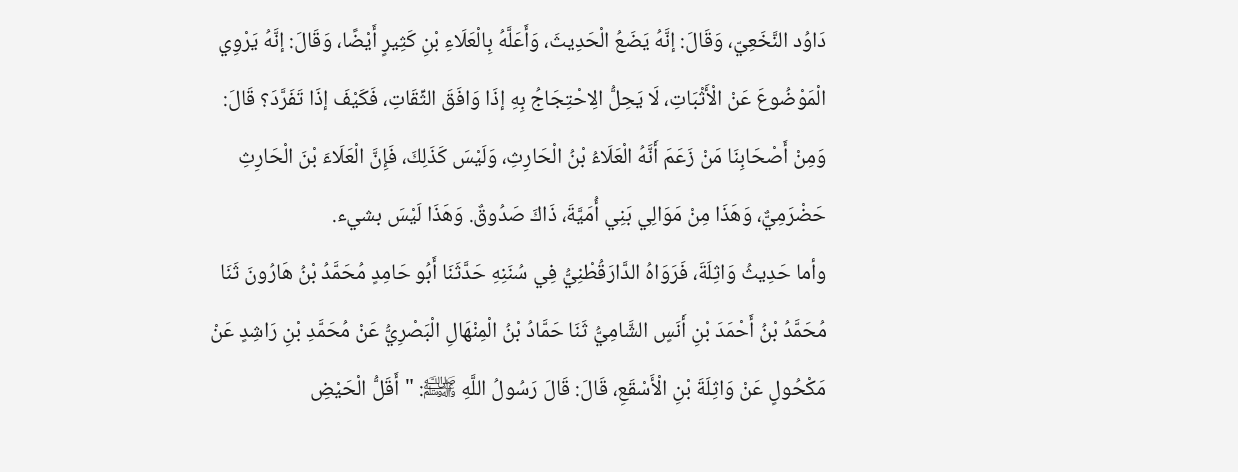دَاوُد النَّخَعِيّ، وَقَالَ: إنَّهُ يَضَعُ الْحَدِيثَ، وَأَعَلَّهُ بِالْعَلَاءِ بْنِ كَثِيرٍ أَيْضًا، وَقَالَ: إنَّهُ يَرْوِي الْمَوْضُوعَ عَنْ الْأَثْبَاتِ، لَا يَحِلُّ الِاحْتِجَاجُ بِهِ إذَا وَافَقَ الثِّقَاتِ، فَكَيْفَ إذَا تَفَرَّدَ؟ قَالَ: وَمِنْ أَصْحَابِنَا مَنْ زَعَمَ أَنَّهُ الْعَلَاءُ بْنُ الْحَارِثِ، وَلَيْسَ كَذَلِكَ، فَإِنَّ الْعَلَاءَ بْنَ الْحَارِثِ حَضْرَمِيٌّ، وَهَذَا مِنْ مَوَالِي بَنِي أُمَيَّةَ، ذَاكَ صَدُوقٌ. وَهَذَا لَيْسَ بشيء.
وأما حَدِيثُ وَاثِلَةَ، فَرَوَاهُ الدَّارَقُطْنِيُّ فِي سُنَنِهِ حَدَّثَنَا أَبُو حَامِدٍ مُحَمَّدُ بْنُ هَارُونَ ثَنَا مُحَمَّدُ بْنُ أَحْمَدَ بْنِ أَنَسٍ الشَّامِيُّ ثَنَا حَمَّادُ بْنُ الْمِنْهَالِ الْبَصْرِيُّ عَنْ مُحَمَّدِ بْنِ رَاشِدٍ عَنْ مَكْحُولٍ عَنْ وَاثِلَةَ بْنِ الْأَسْقَعِ، قَالَ: قَالَ رَسُولُ اللَّهِ ﵌: "أَقَلُّ الْحَيْضِ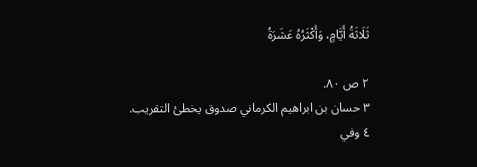ثَلَاثَةُ أَيَّامٍ، وَأَكْثَرُهُ عَشَرَةُ

٢ ص ٨٠.
٣ حسان بن ابراهيم الكرماني صدوق يخطئ التقريب.
٤ وفي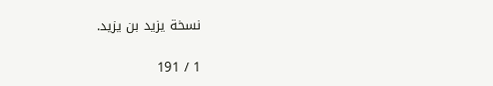نسخة يزيد بن يزيد.

1 / 191